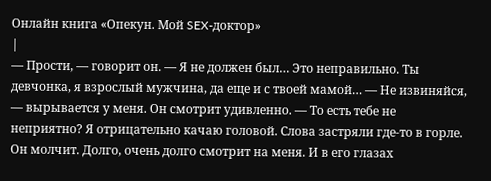Онлайн книга «Опекун. Мой SEX-доктор»
|
— Прости, — говорит он. — Я не должен был… Это неправильно. Ты девчонка, я взрослый мужчина, да еще и с твоей мамой… — Не извиняйся, — вырывается у меня. Он смотрит удивленно. — То есть тебе не неприятно? Я отрицательно качаю головой. Слова застряли где-то в горле. Он молчит. Долго, очень долго смотрит на меня. И в его глазах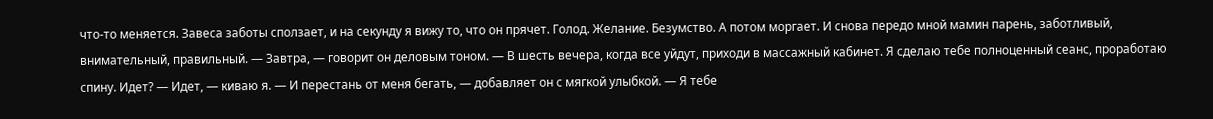что-то меняется. Завеса заботы сползает, и на секунду я вижу то, что он прячет. Голод. Желание. Безумство. А потом моргает. И снова передо мной мамин парень, заботливый, внимательный, правильный. — Завтра, — говорит он деловым тоном. — В шесть вечера, когда все уйдут, приходи в массажный кабинет. Я сделаю тебе полноценный сеанс, проработаю спину. Идет? — Идет, — киваю я. — И перестань от меня бегать, — добавляет он с мягкой улыбкой. — Я тебе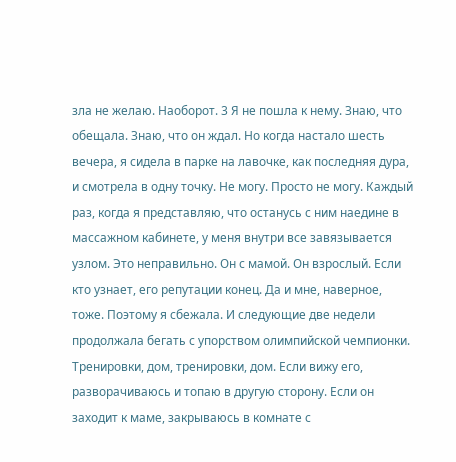зла не желаю. Наоборот. 3 Я не пошла к нему. Знаю, что обещала. Знаю, что он ждал. Но когда настало шесть вечера, я сидела в парке на лавочке, как последняя дура, и смотрела в одну точку. Не могу. Просто не могу. Каждый раз, когда я представляю, что останусь с ним наедине в массажном кабинете, у меня внутри все завязывается узлом. Это неправильно. Он с мамой. Он взрослый. Если кто узнает, его репутации конец. Да и мне, наверное, тоже. Поэтому я сбежала. И следующие две недели продолжала бегать с упорством олимпийской чемпионки. Тренировки, дом, тренировки, дом. Если вижу его, разворачиваюсь и топаю в другую сторону. Если он заходит к маме, закрываюсь в комнате с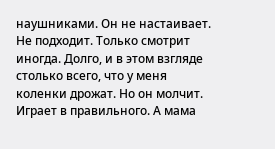наушниками. Он не настаивает. Не подходит. Только смотрит иногда. Долго, и в этом взгляде столько всего, что у меня коленки дрожат. Но он молчит. Играет в правильного. А мама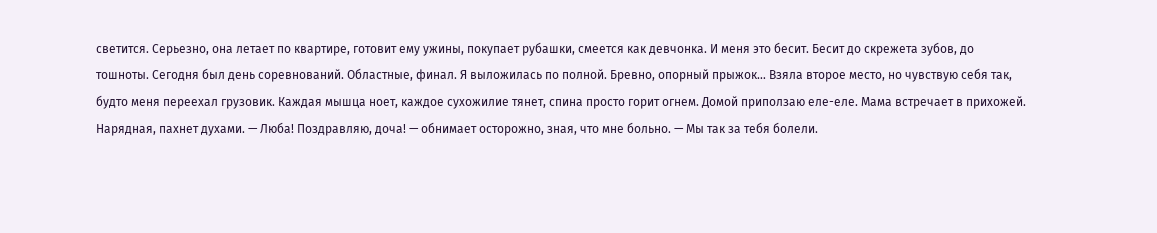светится. Серьезно, она летает по квартире, готовит ему ужины, покупает рубашки, смеется как девчонка. И меня это бесит. Бесит до скрежета зубов, до тошноты. Сегодня был день соревнований. Областные, финал. Я выложилась по полной. Бревно, опорный прыжок… Взяла второе место, но чувствую себя так, будто меня переехал грузовик. Каждая мышца ноет, каждое сухожилие тянет, спина просто горит огнем. Домой приползаю еле-еле. Мама встречает в прихожей. Нарядная, пахнет духами. — Люба! Поздравляю, доча! — обнимает осторожно, зная, что мне больно. — Мы так за тебя болели.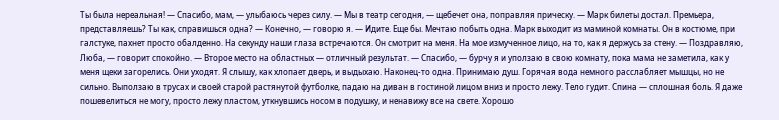Ты была нереальная! — Спасибо, мам, — улыбаюсь через силу. — Мы в театр сегодня, — щебечет она, поправляя прическу. — Марк билеты достал. Премьера, представляешь? Ты как, справишься одна? — Конечно, — говорю я. — Идите. Еще бы. Мечтаю побыть одна. Марк выходит из маминой комнаты. Он в костюме, при галстуке, пахнет просто обалденно. На секунду наши глаза встречаются. Он смотрит на меня. На мое измученное лицо, на то, как я держусь за стену. — Поздравляю, Люба, — говорит спокойно. — Второе место на областных — отличный результат. — Спасибо, — бурчу я и уползаю в свою комнату, пока мама не заметила, как у меня щеки загорелись. Они уходят. Я слышу, как хлопает дверь, и выдыхаю. Наконец-то одна. Принимаю душ. Горячая вода немного расслабляет мышцы, но не сильно. Выползаю в трусах и своей старой растянутой футболке, падаю на диван в гостиной лицом вниз и просто лежу. Тело гудит. Спина — сплошная боль. Я даже пошевелиться не могу, просто лежу пластом, уткнувшись носом в подушку, и ненавижу все на свете. Хорошо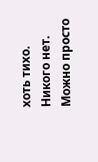хоть тихо. Никого нет. Можно просто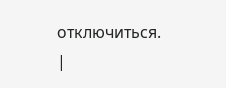отключиться. |